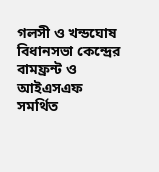গলসী ও খন্ডঘোষ বিধানসভা কেন্দ্রের বামফ্রন্ট ও আইএসএফ সমর্থিত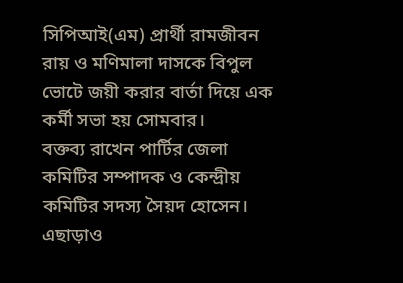সিপিআই(এম) প্রার্থী রামজীবন রায় ও মণিমালা দাসকে বিপুল ভোটে জয়ী করার বার্তা দিয়ে এক কর্মী সভা হয় সোমবার।
বক্তব্য রাখেন পার্টির জেলা কমিটির সম্পাদক ও কেন্দ্রীয় কমিটির সদস্য সৈয়দ হোসেন। এছাড়াও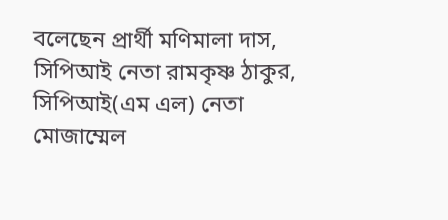বলেছেন প্রার্থী মণিমালা দাস, সিপিআই নেতা রামকৃষ্ণ ঠাকুর, সিপিআই(এম এল) নেতা মোজাম্মেল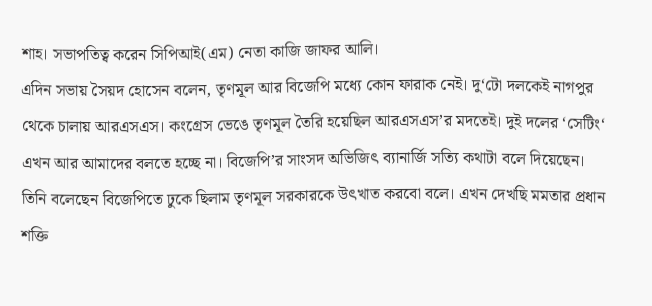শাহ। সভাপতিত্ব করেন সিপিআই(এম) নেতা কাজি জাফর আলি।
এদিন সভায় সৈয়দ হোসেন বলেন, তৃণমূল আর বিজেপি মধ্যে কোন ফারাক নেই। দু‘টো দলকেই নাগপুর থেকে চালায় আরএসএস। কংগ্রেস ভেঙে তৃণমূল তৈরি হয়েছিল আরএসএস’র মদতেই। দুই দলের ‘সেটিং‘ এখন আর আমাদের বলতে হচ্ছে না। বিজেপি’র সাংসদ অভিজিৎ ব্যানার্জি সত্যি কথাটা বলে দিয়েছেন। তিনি বলেছেন বিজেপিতে ঢুকে ছিলাম তৃণমূল সরকারকে উৎখাত করবো বলে। এখন দেখছি মমতার প্রধান শক্তি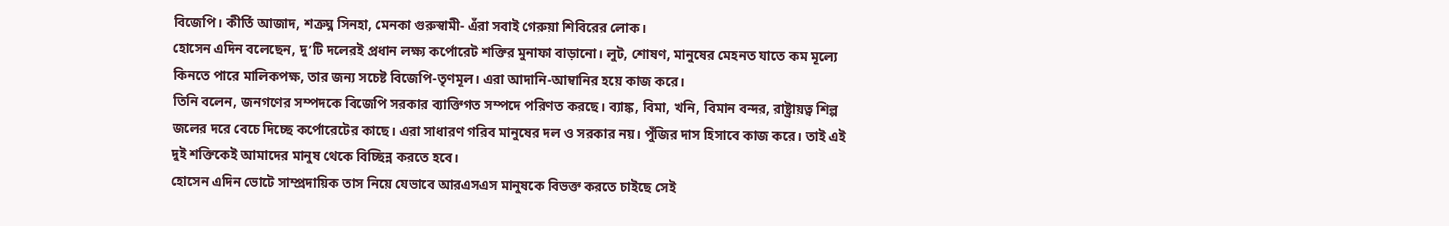বিজেপি। কীর্তি আজাদ, শত্রুঘ্ন সিনহা, মেনকা গুরুস্বামী- এঁরা সবাই গেরুয়া শিবিরের লোক।
হোসেন এদিন বলেছেন, দু’টি দলেরই প্রধান লক্ষ্য কর্পোরেট শক্তির মুনাফা বাড়ানো। লুট, শোষণ, মানুষের মেহনত যাতে কম মূল্যে কিনতে পারে মালিকপক্ষ, তার জন্য সচেষ্ট বিজেপি-তৃণমূল। এরা আদানি-আম্বানির হয়ে কাজ করে।
তিনি বলেন, জনগণের সম্পদকে বিজেপি সরকার ব্যাক্তিগত সম্পদে পরিণত করছে। ব্যাঙ্ক, বিমা, খনি, বিমান বন্দর, রাষ্ট্রায়ত্ব শিল্প জলের দরে বেচে দিচ্ছে কর্পোরেটের কাছে। এরা সাধারণ গরিব মানুষের দল ও সরকার নয়। পুঁজির দাস হিসাবে কাজ করে। তাই এই দুই শক্তিকেই আমাদের মানুষ থেকে বিচ্ছিন্ন করতে হবে।
হোসেন এদিন ভোটে সাম্প্রদায়িক তাস নিয়ে যেভাবে আরএসএস মানুষকে বিভক্ত করতে চাইছে সেই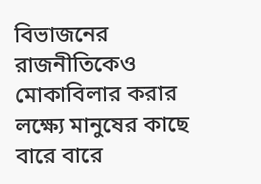বিভাজনের রাজনীতিকেও মোকাবিলার করার লক্ষ্যে মানুষের কাছে বারে বারে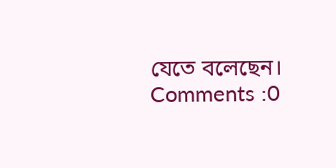যেতে বলেছেন।
Comments :0